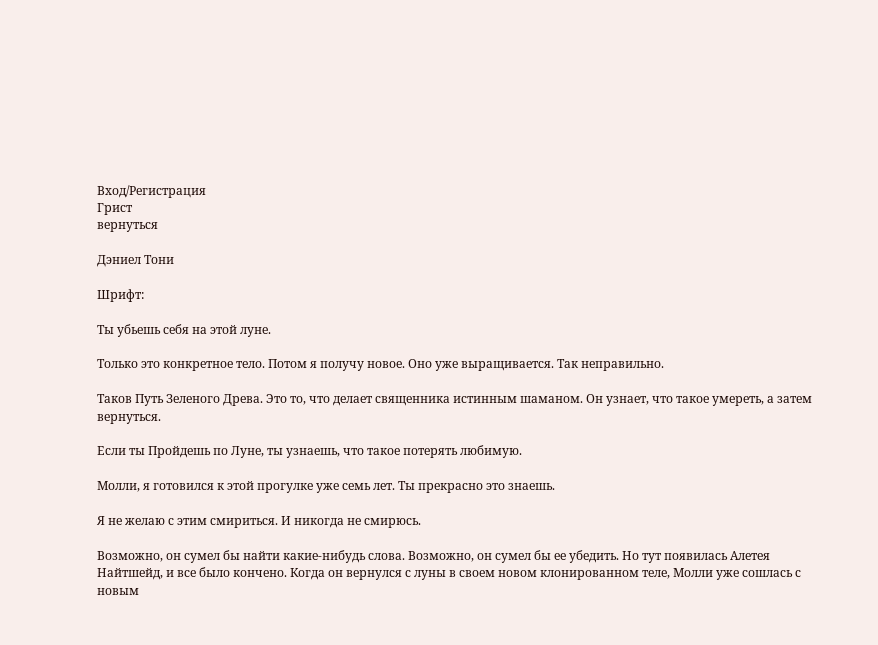Вход/Регистрация
Грист
вернуться

Дэниел Тони

Шрифт:

Ты убьешь себя на этой луне.

Только это конкретное тело. Потом я получу новое. Оно уже выращивается. Так неправильно.

Таков Путь Зеленого Древа. Это то, что делает священника истинным шаманом. Он узнает, что такое умереть, а затем вернуться.

Если ты Пройдешь по Луне, ты узнаешь, что такое потерять любимую.

Молли, я готовился к этой прогулке уже семь лет. Ты прекрасно это знаешь.

Я не желаю с этим смириться. И никогда не смирюсь.

Возможно, он сумел бы найти какие-нибудь слова. Возможно, он сумел бы ее убедить. Но тут появилась Алетея Найтшейд, и все было кончено. Когда он вернулся с луны в своем новом клонированном теле, Молли уже сошлась с новым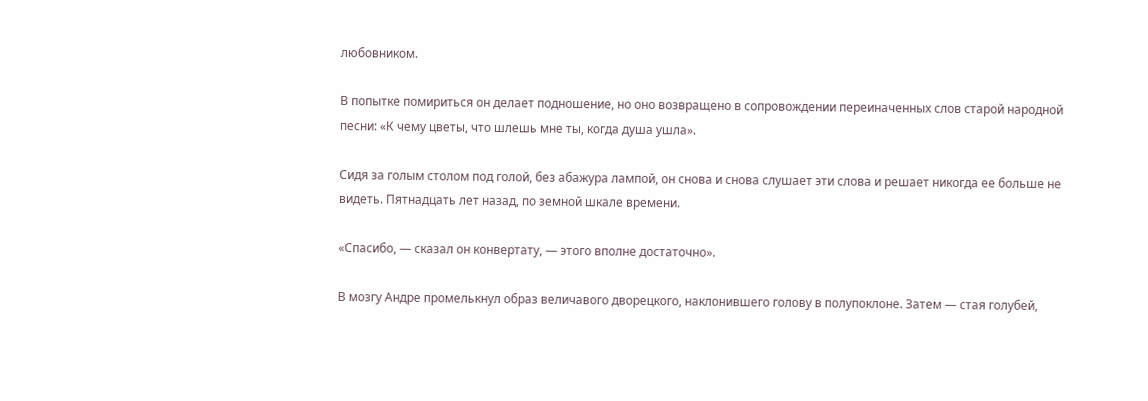любовником.

В попытке помириться он делает подношение, но оно возвращено в сопровождении переиначенных слов старой народной песни: «К чему цветы, что шлешь мне ты, когда душа ушла».

Сидя за голым столом под голой, без абажура лампой, он снова и снова слушает эти слова и решает никогда ее больше не видеть. Пятнадцать лет назад, по земной шкале времени.

«Спасибо, — сказал он конвертату, — этого вполне достаточно».

В мозгу Андре промелькнул образ величавого дворецкого, наклонившего голову в полупоклоне. Затем — стая голубей,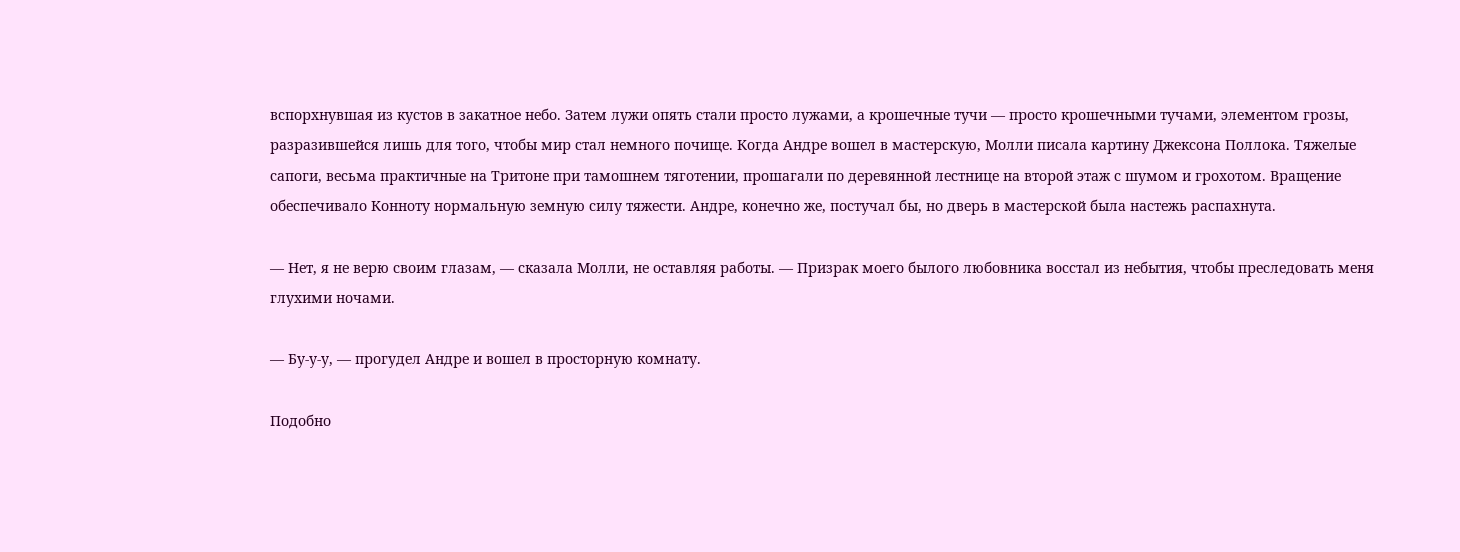вспорхнувшая из кустов в закатное небо. Затем лужи опять стали просто лужами, а крошечные тучи — просто крошечными тучами, элементом грозы, разразившейся лишь для того, чтобы мир стал немного почище. Когда Андре вошел в мастерскую, Молли писала картину Джексона Поллока. Тяжелые сапоги, весьма практичные на Тритоне при тамошнем тяготении, прошагали по деревянной лестнице на второй этаж с шумом и грохотом. Вращение обеспечивало Конноту нормальную земную силу тяжести. Андре, конечно же, постучал бы, но дверь в мастерской была настежь распахнута.

— Нет, я не верю своим глазам, — сказала Молли, не оставляя работы. — Призрак моего былого любовника восстал из небытия, чтобы преследовать меня глухими ночами.

— Бу-у-у, — прогудел Андре и вошел в просторную комнату.

Подобно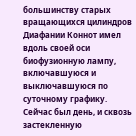большинству старых вращающихся цилиндров Диафании Коннот имел вдоль своей оси биофузионную лампу, включавшуюся и выключавшуюся по суточному графику. Сейчас был день, и сквозь застекленную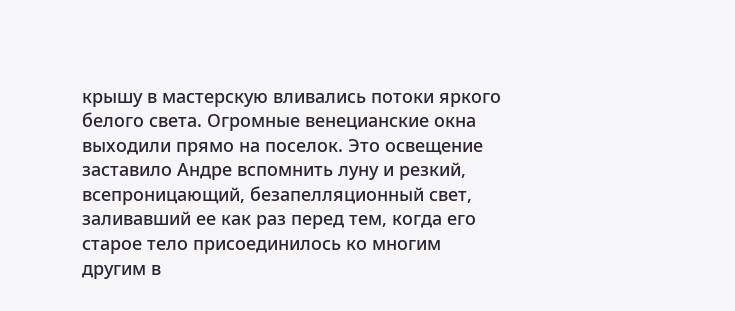крышу в мастерскую вливались потоки яркого белого света. Огромные венецианские окна выходили прямо на поселок. Это освещение заставило Андре вспомнить луну и резкий, всепроницающий, безапелляционный свет, заливавший ее как раз перед тем, когда его старое тело присоединилось ко многим другим в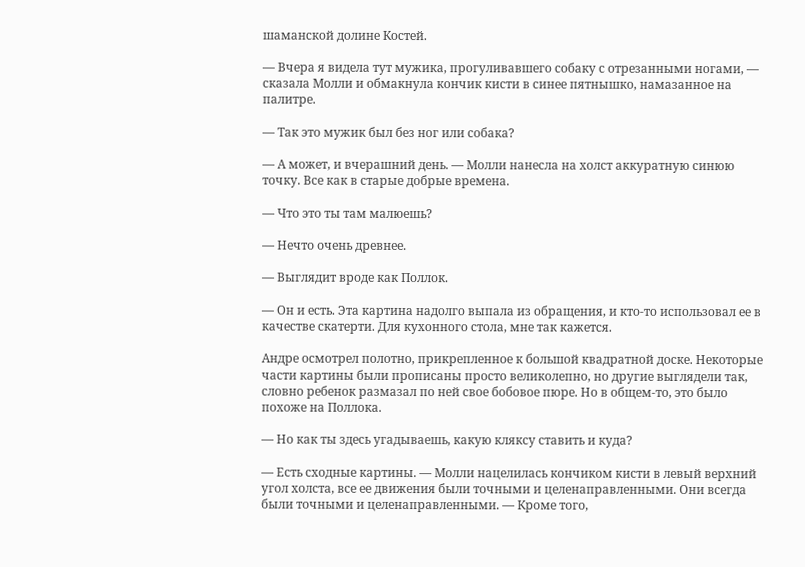шаманской долине Костей.

— Вчера я видела тут мужика, прогуливавшего собаку с отрезанными ногами, — сказала Молли и обмакнула кончик кисти в синее пятнышко, намазанное на палитре.

— Так это мужик был без ног или собака?

— А может, и вчерашний день. — Молли нанесла на холст аккуратную синюю точку. Все как в старые добрые времена.

— Что это ты там малюешь?

— Нечто очень древнее.

— Выглядит вроде как Поллок.

— Он и есть. Эта картина надолго выпала из обращения, и кто-то использовал ее в качестве скатерти. Для кухонного стола, мне так кажется.

Андре осмотрел полотно, прикрепленное к большой квадратной доске. Некоторые части картины были прописаны просто великолепно, но другие выглядели так, словно ребенок размазал по ней свое бобовое пюре. Но в общем-то, это было похоже на Поллока.

— Но как ты здесь угадываешь, какую кляксу ставить и куда?

— Есть сходные картины. — Молли нацелилась кончиком кисти в левый верхний угол холста, все ее движения были точными и целенаправленными. Они всегда были точными и целенаправленными. — Кроме того,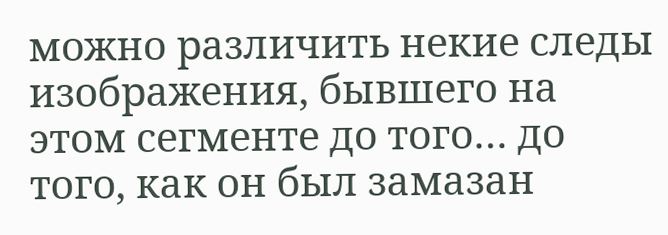можно различить некие следы изображения, бывшего на этом сегменте до того… до того, как он был замазан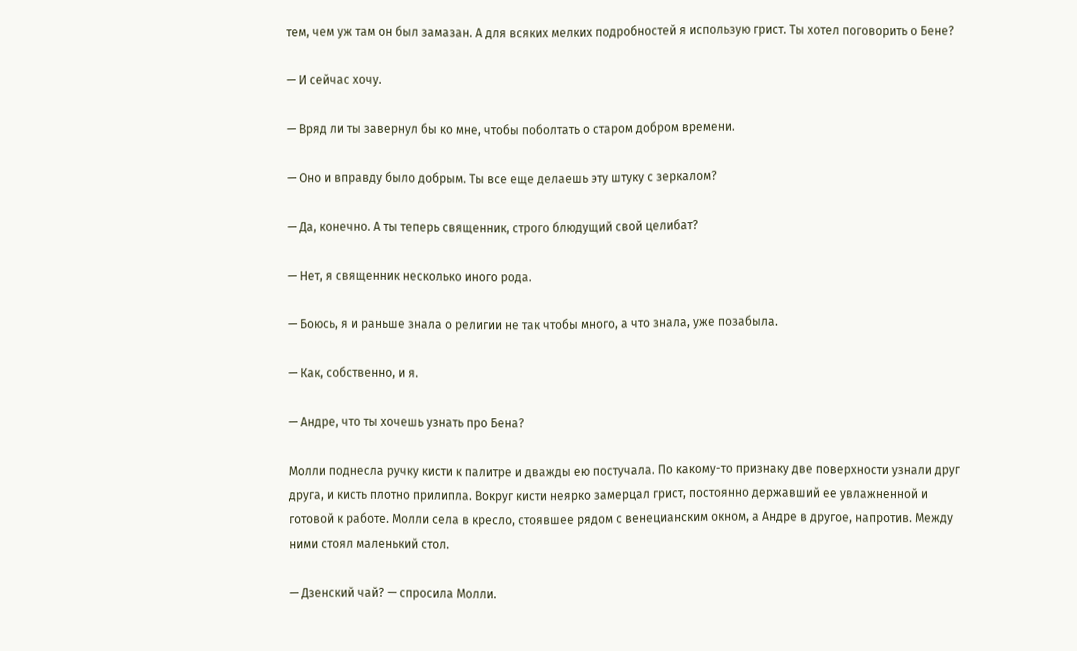тем, чем уж там он был замазан. А для всяких мелких подробностей я использую грист. Ты хотел поговорить о Бене?

— И сейчас хочу.

— Вряд ли ты завернул бы ко мне, чтобы поболтать о старом добром времени.

— Оно и вправду было добрым. Ты все еще делаешь эту штуку с зеркалом?

— Да, конечно. А ты теперь священник, строго блюдущий свой целибат?

— Нет, я священник несколько иного рода.

— Боюсь, я и раньше знала о религии не так чтобы много, а что знала, уже позабыла.

— Как, собственно, и я.

— Андре, что ты хочешь узнать про Бена?

Молли поднесла ручку кисти к палитре и дважды ею постучала. По какому-то признаку две поверхности узнали друг друга, и кисть плотно прилипла. Вокруг кисти неярко замерцал грист, постоянно державший ее увлажненной и готовой к работе. Молли села в кресло, стоявшее рядом с венецианским окном, а Андре в другое, напротив. Между ними стоял маленький стол.

— Дзенский чай? — спросила Молли.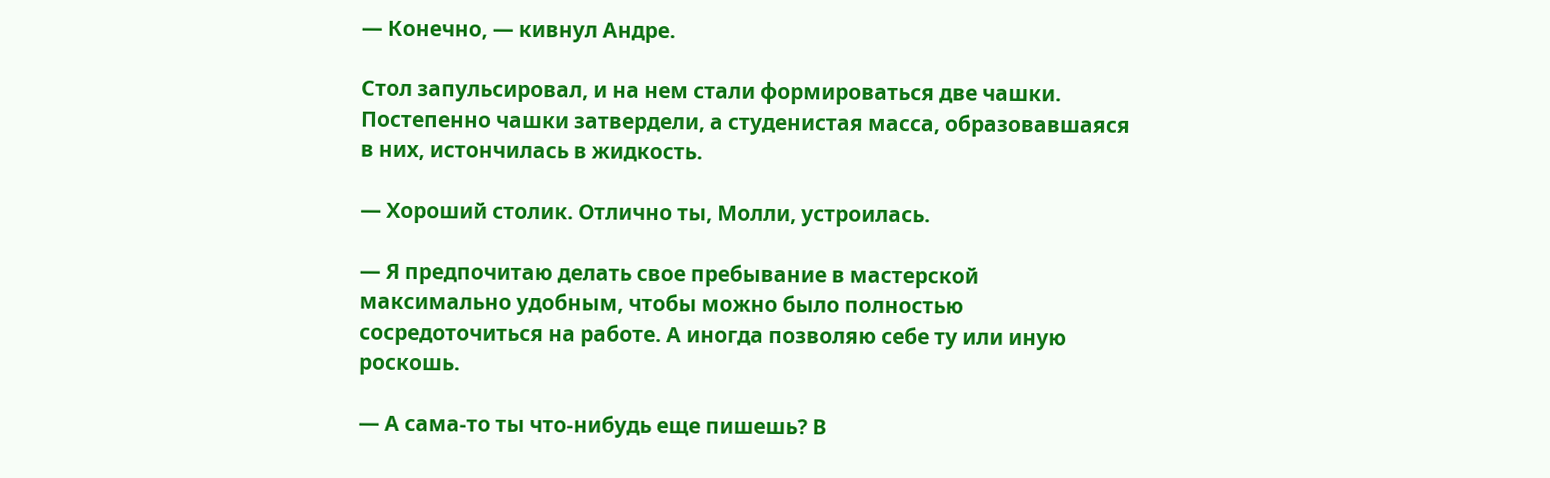— Конечно, — кивнул Андре.

Стол запульсировал, и на нем стали формироваться две чашки. Постепенно чашки затвердели, а студенистая масса, образовавшаяся в них, истончилась в жидкость.

— Хороший столик. Отлично ты, Молли, устроилась.

— Я предпочитаю делать свое пребывание в мастерской максимально удобным, чтобы можно было полностью сосредоточиться на работе. А иногда позволяю себе ту или иную роскошь.

— А сама-то ты что-нибудь еще пишешь? В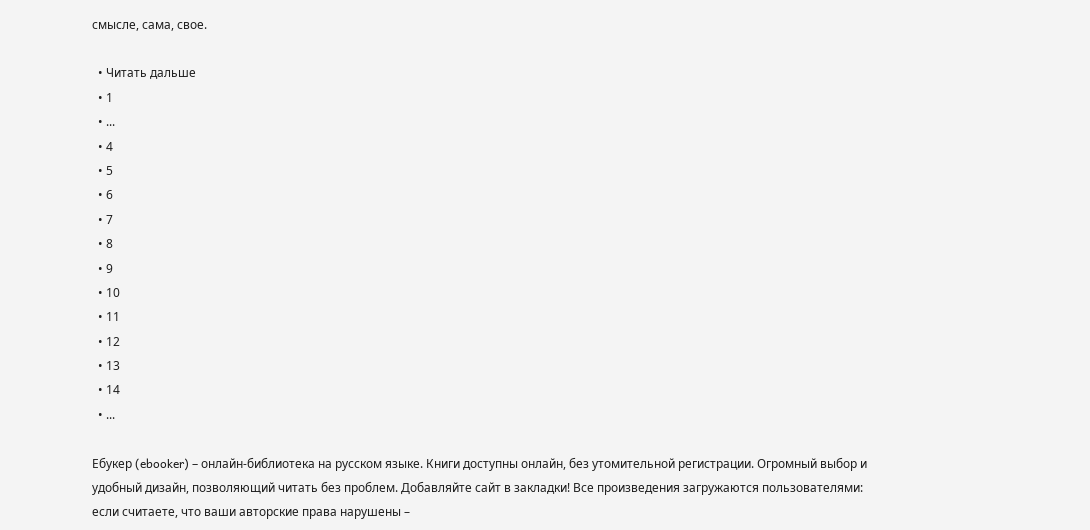смысле, сама, свое.

  • Читать дальше
  • 1
  • ...
  • 4
  • 5
  • 6
  • 7
  • 8
  • 9
  • 10
  • 11
  • 12
  • 13
  • 14
  • ...

Ебукер (ebooker) – онлайн-библиотека на русском языке. Книги доступны онлайн, без утомительной регистрации. Огромный выбор и удобный дизайн, позволяющий читать без проблем. Добавляйте сайт в закладки! Все произведения загружаются пользователями: если считаете, что ваши авторские права нарушены –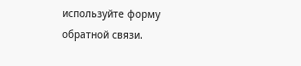используйте форму обратной связи.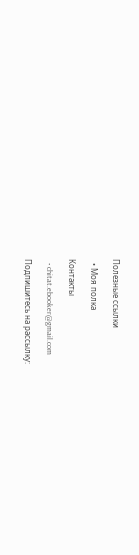Полезные ссылки

  • Моя полка

Контакты

  • chitat.ebooker@gmail.com

Подпишитесь на рассылку: